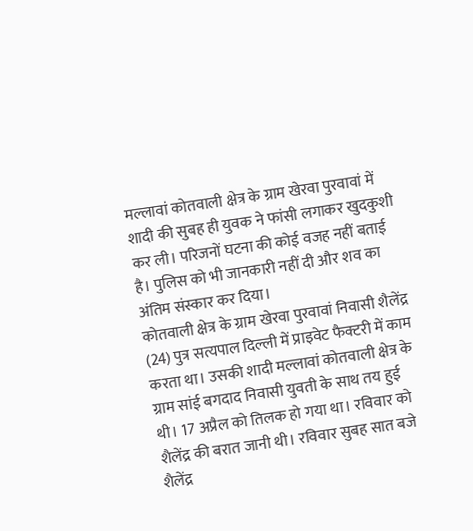मल्लावां कोतवाली क्षेत्र के ग्राम खेरवा पुरवावां में शादी की सुबह ही युवक ने फांसी लगाकर खुदकुशी कर ली। परिजनों घटना की कोई वजह नहीं बताई है। पुलिस को भी जानकारी नहीं दी और शव का अंतिम संस्कार कर दिया।
कोतवाली क्षेत्र के ग्राम खेरवा पुरवावां निवासी शैलेंद्र (24) पुत्र सत्यपाल दिल्ली में प्राइवेट फैक्टरी में काम करता था। उसकी शादी मल्लावां कोतवाली क्षेत्र के ग्राम सांई बगदाद निवासी युवती के साथ तय हुई थी। 17 अप्रैल को तिलक हो गया था। रविवार को शैलेंद्र की बरात जानी थी। रविवार सुबह सात बजे शैलेंद्र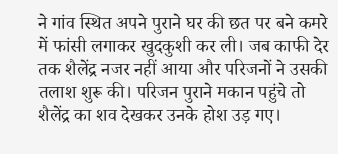ने गांव स्थित अपने पुराने घर की छत पर बने कमरे में फांसी लगाकर खुदकुशी कर ली। जब काफी देर तक शैलेंद्र नजर नहीं आया और परिजनों ने उसकी तलाश शुरू की। परिजन पुराने मकान पहुंचे तो शैलेंद्र का शव देखकर उनके होश उड़ गए।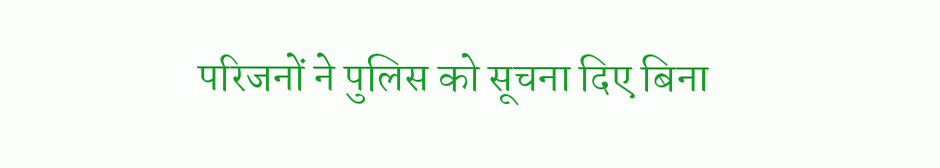परिजनों ने पुलिस को सूचना दिए बिना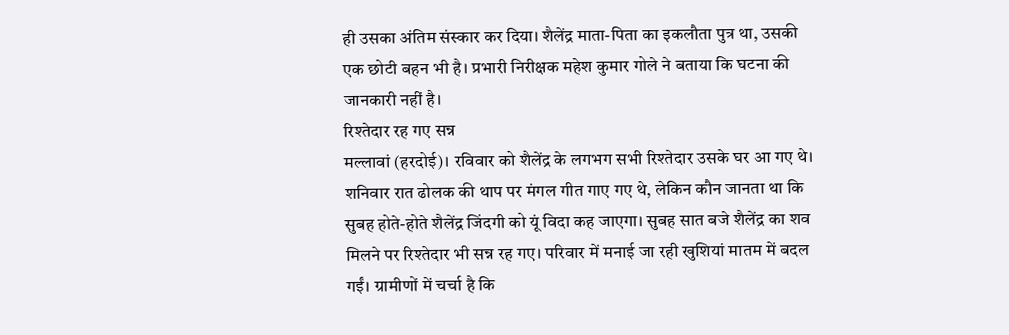ही उसका अंतिम संस्कार कर दिया। शैलेंद्र माता-पिता का इकलौता पुत्र था, उसकी एक छोटी बहन भी है। प्रभारी निरीक्षक महेश कुमार गोले ने बताया कि घटना की जानकारी नहीं है।
रिश्तेदार रह गए सन्न
मल्लावां (हरदोई)। रविवार को शैलेंद्र के लगभग सभी रिश्तेदार उसके घर आ गए थे। शनिवार रात ढोलक की थाप पर मंगल गीत गाए गए थे, लेकिन कौन जानता था कि सुबह होते-होते शैलेंद्र जिंदगी को यूं विदा कह जाएगा। सुबह सात बजे शैलेंद्र का शव मिलने पर रिश्तेदार भी सन्न रह गए। परिवार में मनाई जा रही खुशियां मातम में बदल गईं। ग्रामीणों में चर्चा है कि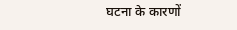घटना के कारणों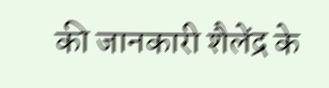की जानकारी शैलेंद्र के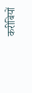करीबियों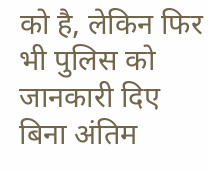को है, लेकिन फिर भी पुलिस को जानकारी दिए बिना अंतिम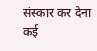संस्कार कर देना कई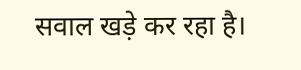सवाल खड़े कर रहा है।